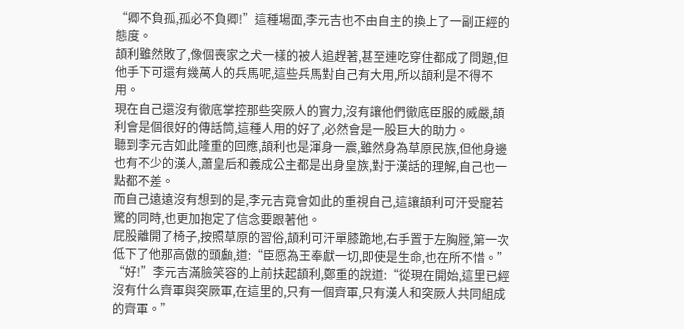“卿不負孤,孤必不負卿!”這種場面,李元吉也不由自主的換上了一副正經的態度。
頡利雖然敗了,像個喪家之犬一樣的被人追趕著,甚至連吃穿住都成了問題,但他手下可還有幾萬人的兵馬呢,這些兵馬對自己有大用,所以頡利是不得不用。
現在自己還沒有徹底掌控那些突厥人的實力,沒有讓他們徹底臣服的威嚴,頡利會是個很好的傳話筒,這種人用的好了,必然會是一股巨大的助力。
聽到李元吉如此隆重的回應,頡利也是渾身一震,雖然身為草原民族,但他身邊也有不少的漢人,蕭皇后和義成公主都是出身皇族,對于漢話的理解,自己也一點都不差。
而自己遠遠沒有想到的是,李元吉竟會如此的重視自己,這讓頡利可汗受寵若驚的同時,也更加抱定了信念要跟著他。
屁股離開了椅子,按照草原的習俗,頡利可汗單膝跪地,右手置于左胸膛,第一次低下了他那高傲的頭顱,道:“臣愿為王奉獻一切,即使是生命,也在所不惜。”
“好!”李元吉滿臉笑容的上前扶起頡利,鄭重的說道:“從現在開始,這里已經沒有什么齊軍與突厥軍,在這里的,只有一個齊軍,只有漢人和突厥人共同組成的齊軍。”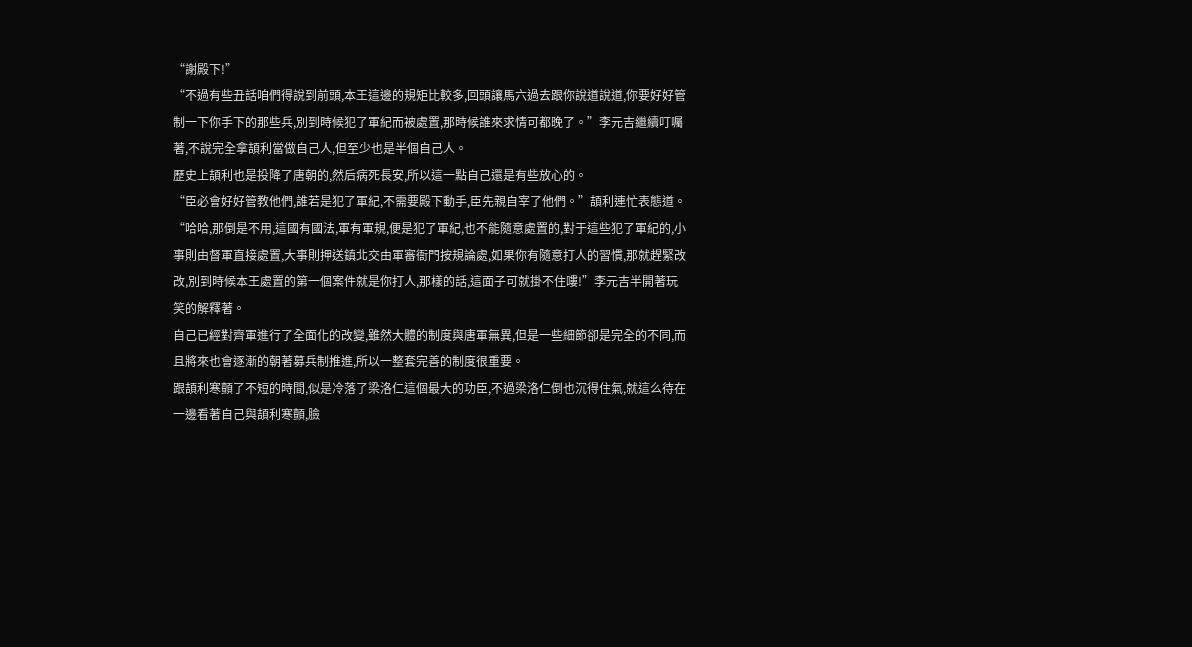“謝殿下!”
“不過有些丑話咱們得說到前頭,本王這邊的規矩比較多,回頭讓馬六過去跟你說道說道,你要好好管制一下你手下的那些兵,別到時候犯了軍紀而被處置,那時候誰來求情可都晚了。”李元吉繼續叮囑著,不說完全拿頡利當做自己人,但至少也是半個自己人。
歷史上頡利也是投降了唐朝的,然后病死長安,所以這一點自己還是有些放心的。
“臣必會好好管教他們,誰若是犯了軍紀,不需要殿下動手,臣先親自宰了他們。”頡利連忙表態道。
“哈哈,那倒是不用,這國有國法,軍有軍規,便是犯了軍紀,也不能隨意處置的,對于這些犯了軍紀的,小事則由督軍直接處置,大事則押送鎮北交由軍審衙門按規論處,如果你有隨意打人的習慣,那就趕緊改改,別到時候本王處置的第一個案件就是你打人,那樣的話,這面子可就掛不住嘍!”李元吉半開著玩笑的解釋著。
自己已經對齊軍進行了全面化的改變,雖然大體的制度與唐軍無異,但是一些細節卻是完全的不同,而且將來也會逐漸的朝著募兵制推進,所以一整套完善的制度很重要。
跟頡利寒顫了不短的時間,似是冷落了梁洛仁這個最大的功臣,不過梁洛仁倒也沉得住氣,就這么待在一邊看著自己與頡利寒顫,臉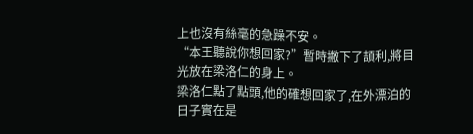上也沒有絲毫的急躁不安。
“本王聽說你想回家?”暫時撇下了頡利,將目光放在梁洛仁的身上。
梁洛仁點了點頭,他的確想回家了,在外漂泊的日子實在是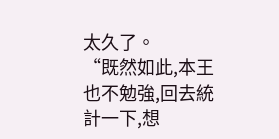太久了。
“既然如此,本王也不勉強,回去統計一下,想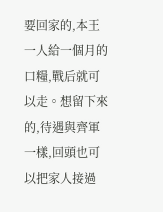要回家的,本王一人給一個月的口糧,戰后就可以走。想留下來的,待遇與齊軍一樣,回頭也可以把家人接過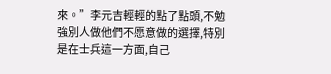來。”李元吉輕輕的點了點頭,不勉強別人做他們不愿意做的選擇,特別是在士兵這一方面,自己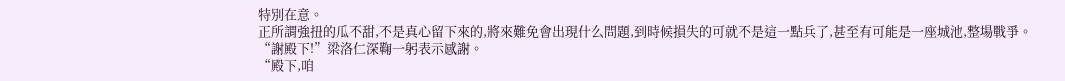特別在意。
正所謂強扭的瓜不甜,不是真心留下來的,將來難免會出現什么問題,到時候損失的可就不是這一點兵了,甚至有可能是一座城池,整場戰爭。
“謝殿下!”梁洛仁深鞠一躬表示感謝。
“殿下,咱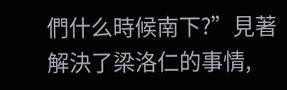們什么時候南下?”見著解決了梁洛仁的事情,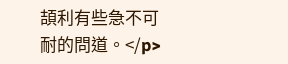頡利有些急不可耐的問道。</p>